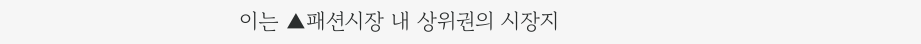이는 ▲패션시장 내 상위권의 시장지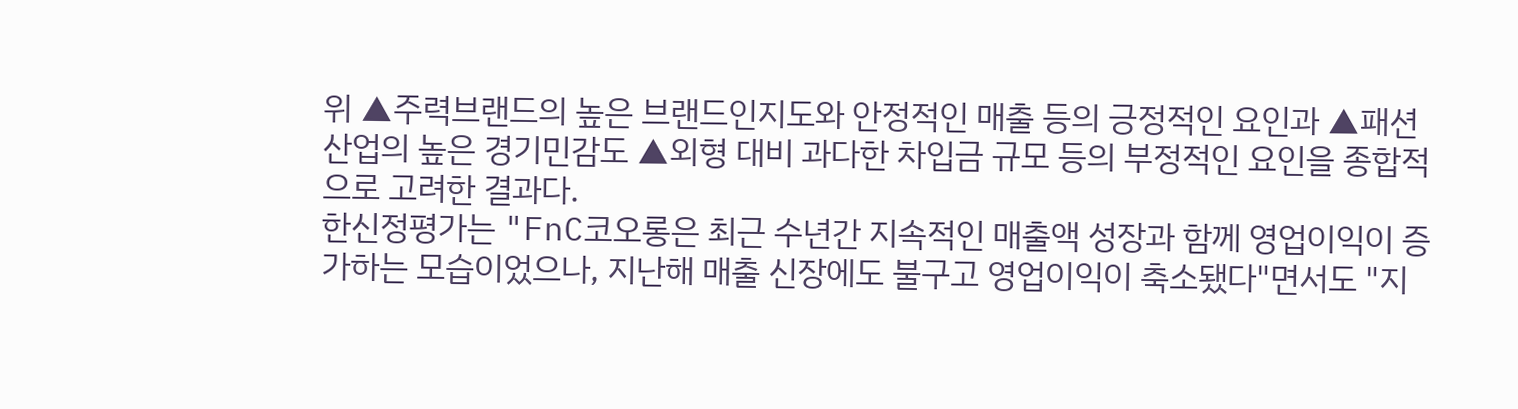위 ▲주력브랜드의 높은 브랜드인지도와 안정적인 매출 등의 긍정적인 요인과 ▲패션산업의 높은 경기민감도 ▲외형 대비 과다한 차입금 규모 등의 부정적인 요인을 종합적으로 고려한 결과다.
한신정평가는 "FnC코오롱은 최근 수년간 지속적인 매출액 성장과 함께 영업이익이 증가하는 모습이었으나, 지난해 매출 신장에도 불구고 영업이익이 축소됐다"면서도 "지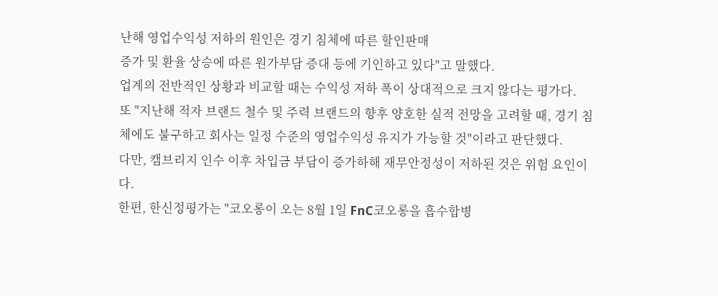난해 영업수익성 저하의 원인은 경기 침체에 따른 할인판매
증가 및 환율 상승에 따른 원가부담 증대 등에 기인하고 있다"고 말했다.
업계의 전반적인 상황과 비교할 때는 수익성 저하 폭이 상대적으로 크지 않다는 평가다.
또 "지난해 적자 브랜드 철수 및 주력 브랜드의 향후 양호한 실적 전망을 고려할 때, 경기 침체에도 불구하고 회사는 일정 수준의 영업수익성 유지가 가능할 것"이라고 판단했다.
다만, 캠브리지 인수 이후 차입금 부담이 증가하해 재무안정성이 저하된 것은 위험 요인이다.
한편, 한신정평가는 "코오롱이 오는 8월 1일 FnC코오롱을 흡수합병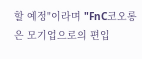할 예정"이라며 "FnC코오롱은 모기업으로의 편입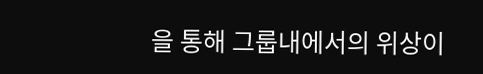을 통해 그룹내에서의 위상이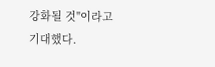강화될 것"이라고 기대했다.